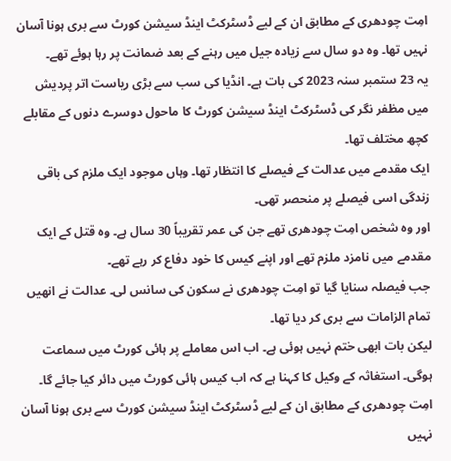امِت چودھری کے مطابق ان کے لیے ڈسٹرکٹ اینڈ سیشن کورٹ سے بری ہونا آسان نہیں تھا۔ وہ دو سال سے زیادہ جیل میں رہنے کے بعد ضمانت پر رہا ہوئے تھے۔
یہ 23 ستمبر سنہ 2023 کی بات ہے۔ انڈیا کی سب سے بڑی ریاست اتر پردیش میں مظفر نگر کی ڈسٹرکٹ اینڈ سیشن کورٹ کا ماحول دوسرے دنوں کے مقابلے کچھ مختلف تھا۔
ایک مقدمے میں عدالت کے فیصلے کا انتظار تھا۔ وہاں موجود ایک ملزم کی باقی زندگی اسی فیصلے پر منحصر تھی۔
اور وہ شخص امِت چودھری تھے جن کی عمر تقریباً 30 سال ہے۔ وہ قتل کے ایک مقدمے میں نامزد ملزم تھے اور اپنے کیس کا خود دفاع کر رہے تھے۔
جب فیصلہ سنایا گیا تو امِت چودھری نے سکون کی سانس لی۔ عدالت نے انھیں تمام الزامات سے بری کر دیا تھا۔
لیکن بات ابھی ختم نہیں ہوئی ہے۔ اب اس معاملے پر ہائی کورٹ میں سماعت ہوگی۔ استغاثہ کے وکیل کا کہنا ہے کہ اب کیس ہائی کورٹ میں دائر کیا جائے گا۔
امِت چودھری کے مطابق ان کے لیے ڈسٹرکٹ اینڈ سیشن کورٹ سے بری ہونا آسان نہیں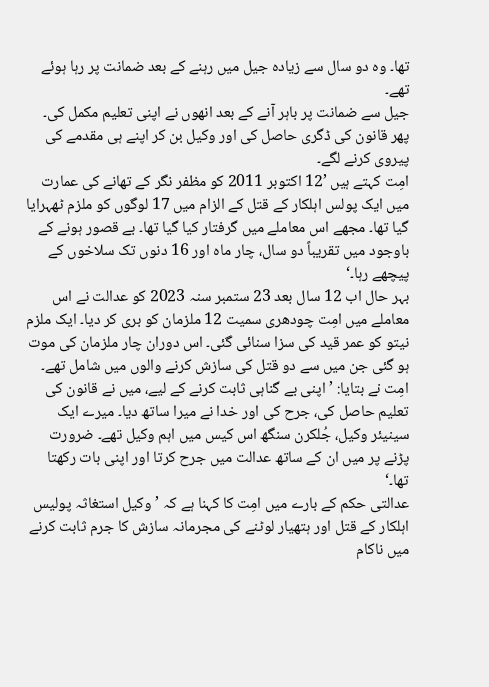تھا۔ وہ دو سال سے زیادہ جیل میں رہنے کے بعد ضمانت پر رہا ہوئے تھے۔
جیل سے ضمانت پر باہر آنے کے بعد انھوں نے اپنی تعلیم مکمل کی۔ پھر قانون کی ڈگری حاصل کی اور وکیل بن کر اپنے ہی مقدمے کی پیروی کرنے لگے۔
امِت کہتے ہیں ’12 اکتوبر 2011 کو مظفر نگر کے تھانے کی عمارت میں ایک پولس اہلکار کے قتل کے الزام میں 17 لوگوں کو ملزم ٹھہرایا گیا تھا۔ مجھے اس معاملے میں گرفتار کیا گیا تھا۔ بے قصور ہونے کے باوجود میں تقریباً دو سال، چار ماہ اور 16 دنوں تک سلاخوں کے پیچھے رہا۔‘
بہر حال اب 12 سال بعد 23 ستمبر سنہ 2023 کو عدالت نے اس معاملے میں امِت چودھری سمیت 12 ملزمان کو بری کر دیا۔ ایک ملزم نیتو کو عمر قید کی سزا سنائی گئی۔ اس دوران چار ملزمان کی موت ہو گئی جن میں سے دو قتل کی سازش کرنے والوں میں شامل تھے۔
امِت نے بتایا: ’اپنی بے گناہی ثابت کرنے کے لیے، میں نے قانون کی تعلیم حاصل کی، جرح کی اور خدا نے میرا ساتھ دیا۔ میرے ایک سینیئر وکیل، جُلکرن سنگھ اس کیس میں اہم وکیل تھے۔ ضرورت پڑنے پر میں ان کے ساتھ عدالت میں جرح کرتا اور اپنی بات رکھتا تھا۔‘
عدالتی حکم کے بارے میں امِت کا کہنا ہے کہ ’وکیل استغاثہ پولیس اہلکار کے قتل اور ہتھیار لوٹنے کی مجرمانہ سازش کا جرم ثابت کرنے میں ناکام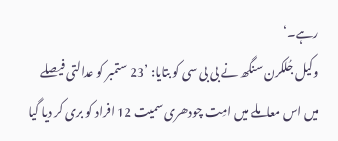رہے۔‘
وکیل جُلکرن سنگھ نے بی بی سی کو بتایا: ’23 ستمبر کو عدالتی فیصلے میں اس معاملے میں امِت چودھری سمیت 12 افراد کو بری کر دیا گیا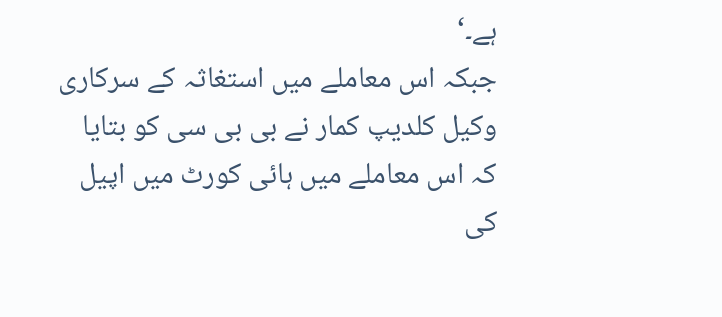ہے۔‘
جبکہ اس معاملے میں استغاثہ کے سرکاری وکیل کلدیپ کمار نے بی بی سی کو بتایا کہ اس معاملے میں ہائی کورٹ میں اپیل کی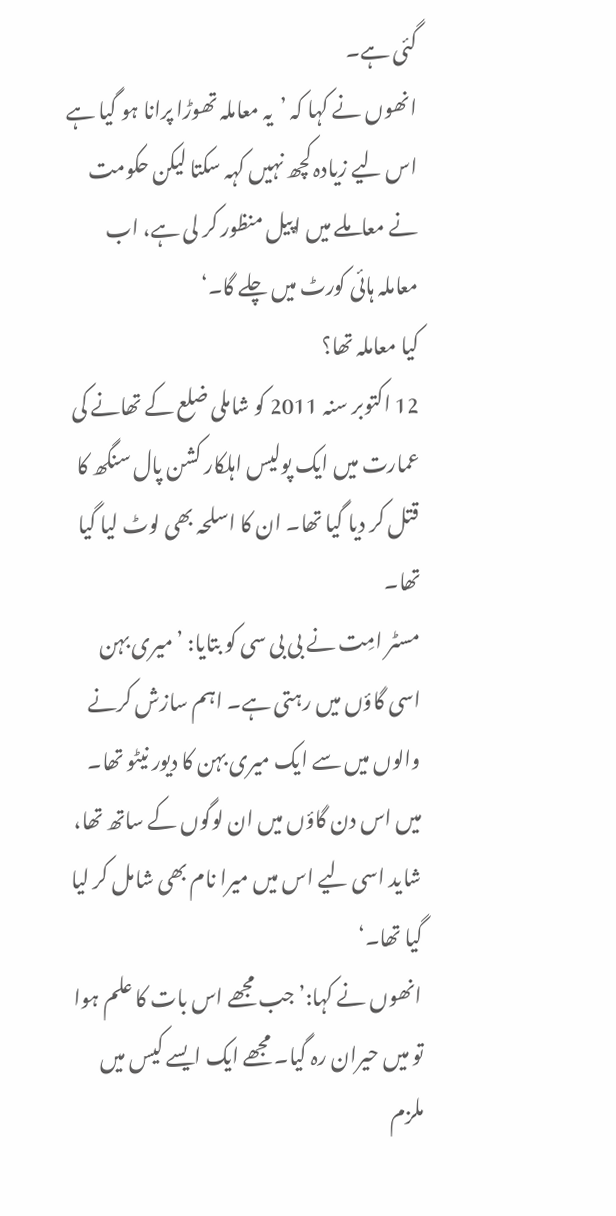گئی ہے۔
انھوں نے کہا کہ ’یہ معاملہ تھوڑا پرانا ہو گیا ہے اس لیے زیادہ کچھ نہیں کہہ سکتا لیکن حکومت نے معاملے میں اپیل منظور کر لی ہے، اب معاملہ ہائی کورٹ میں چلے گا۔‘
کیا معاملہ تھا؟
12 اکتوبر سنہ 2011 کو شاملی ضلع کے تھانے کی عمارت میں ایک پولیس اہلکار کشن پال سنگھ کا قتل کر دیا گیا تھا۔ ان کا اسلحہ بھی لوٹ لیا گیا تھا۔
مسٹر امِت نے بی بی سی کو بتایا: ’میری بہن اسی گاؤں میں رہتی ہے۔ اہم سازش کرنے والوں میں سے ایک میری بہن کا دیور نیٹو تھا۔ میں اس دن گاؤں میں ان لوگوں کے ساتھ تھا، شاید اسی لیے اس میں میرا نام بھی شامل کر لیا گیا تھا۔‘
انھوں نے کہا:’جب مجھے اس بات کا علم ہوا تو میں حیران رہ گیا۔ مجھے ایک ایسے کیس میں ملزم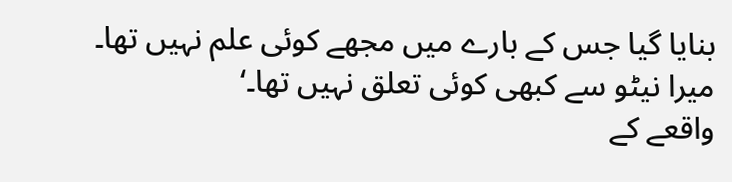بنایا گیا جس کے بارے میں مجھے کوئی علم نہیں تھا۔ میرا نیٹو سے کبھی کوئی تعلق نہیں تھا۔‘
واقعے کے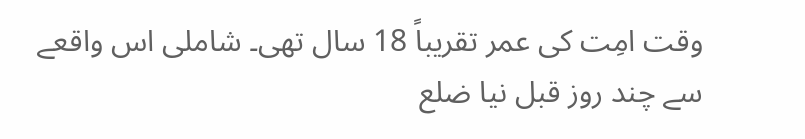وقت امِت کی عمر تقریباً 18 سال تھی۔ شاملی اس واقعے سے چند روز قبل نیا ضلع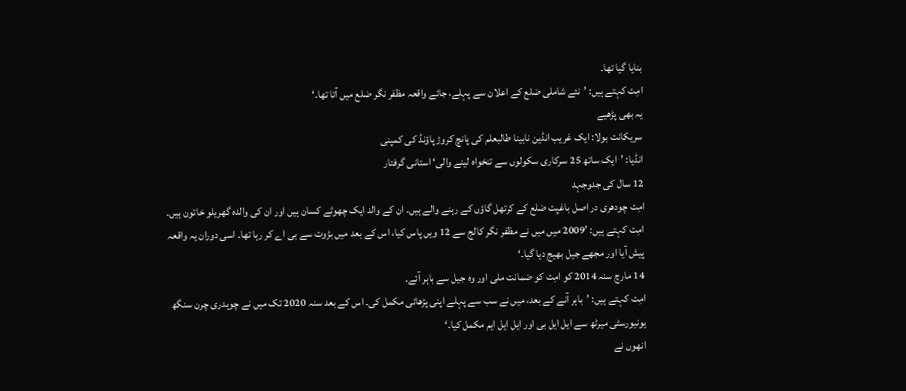بنایا گیا تھا۔
امِت کہتے ہیں: ’نئے شاملی ضلع کے اعلان سے پہلے، جائے واقعہ مظفر نگر ضلع میں آتا تھا۔‘
یہ بھی پڑھیے
سریکانت بولا: ایک غریب انڈین نابینا طالبعلم کی پانچ کروڑ پاؤنڈ کی کمپنی
انڈیا: ’ایک ساتھ 25 سرکاری سکولوں سے تنخواہ لینے والی‘ استانی گرفتار
12 سال کی جدوجہد
امِت چودھری در اصل باغپت ضلع کے کرتھل گاؤں کے رہنے والے ہیں۔ ان کے والد ایک چھوٹے کسان ہیں اور ان کی والدہ گھریلو خاتون ہیں۔
امِت کہتے ہیں: ’2009 میں میں نے مظفر نگر کالج سے 12 ویں پاس کیا، اس کے بعد میں بڑوت سے بی اے کر رہا تھا۔ اسی دوران یہ واقعہ پیش آیا اور مجھے جیل بھیج دیا گیا۔‘
14 مارچ سنہ 2014 کو امِت کو ضمانت ملی اور وہ جیل سے باہر آئے۔
امِت کہتے ہیں: ’باہر آنے کے بعد، میں نے سب سے پہلے اپنی پڑھائی مکمل کی۔ اس کے بعد سنہ 2020 تک میں نے چوہدری چرن سنگھ یونیورسٹی میرٹھ سے ایل ایل بی اور ایل ایل ایم مکمل کیا۔‘
انھوں نے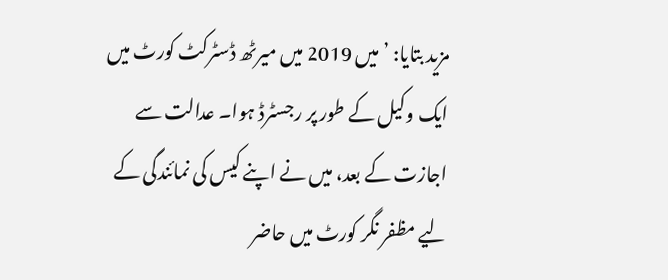مزید بتایا: ’میں 2019 میں میرٹھ ڈسٹرکٹ کورٹ میں ایک وکیل کے طور پر رجسٹرڈ ہوا۔ عدالت سے اجازت کے بعد، میں نے اپنے کیس کی نمائندگی کے لیے مظفر نگر کورٹ میں حاضر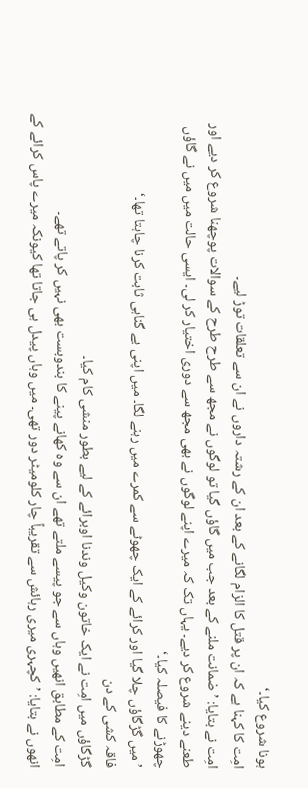ہونا شروع کیا۔‘
امِت کا کہنا ہے کہ ان پر قتل کا الزام لگانے کے بعد ان کے رشتہ داروں نے ان سے تعلقات توڑ لیے۔
امِت نے بتایا: ’ضمانت ملنے کے بعد جب میں گاؤں گیا تو لوگوں نے مجھ سے طرح طرح کے سوالات پوچھنا شروع کر دیے اور طعنے دینے شروع کر دیے۔ یہاں تک کہ میرے اپنے لوگوں نے بھی مجھ سے دوری اختیار کر لی۔ ایسی حالت میں میں نے گاؤں چھوڑنے کا فیصلہ کیا۔‘
’میں گڑگاؤں چلا گیا اور کرائے کے ایک چھوٹے سے کمرے میں رہنے لگا۔ میں اپنی بے گناہی ثابت کرنا چاہتا تھا۔‘
فاقہ کشی کے دن
گڑگاؤں میں امِت نے ایک خاتون وکیل وندنا اوبرائے کے لیے بطور منشی کام کیا۔
امِت کے مطابق انھیں وہاں سے جو پیسے ملتے تھے ان سے وہ کھانے پینے کا بندوبست بھی نہیں کر پاتے تھے۔
انھوں نے بتایا: ’کچہری میری رہائش سے تقریباً چار کلومیٹر دور تھی۔ میں وہاں پیدل ہی جاتا تھا کیونکہ میرے پاس کرائے کے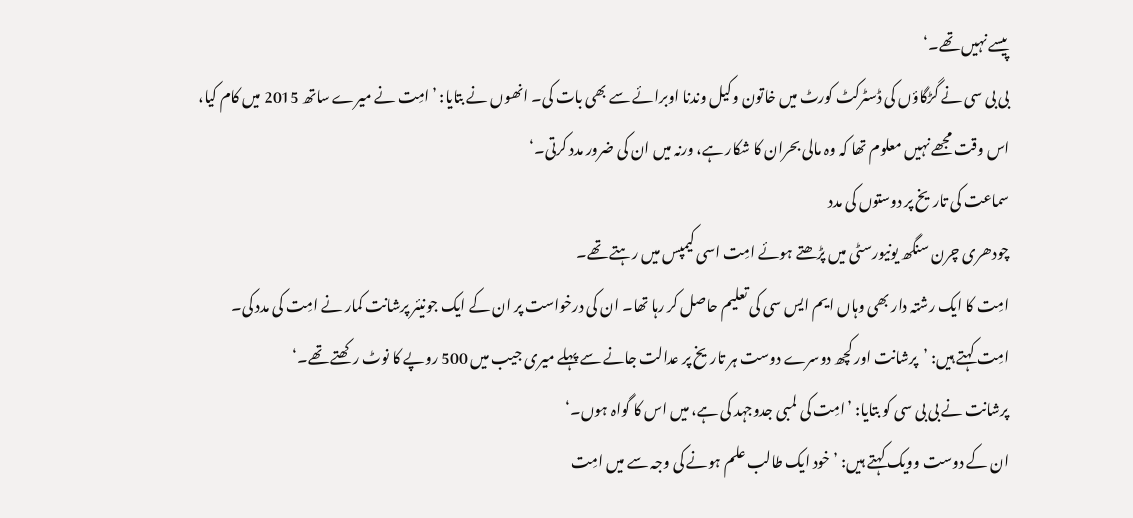پیسے نہیں تھے۔‘
بی بی سی نے گڑگاؤں کی ڈسٹرکٹ کورٹ میں خاتون وکیل وندنا اوبرائے سے بھی بات کی۔ انھوں نے بتایا: ’امِت نے میرے ساتھ 2015 میں کام کیا، اس وقت مجھے نہیں معلوم تھا کہ وہ مالی بحران کا شکار ہے، ورنہ میں ان کی ضرور مدد کرتی۔‘
سماعت کی تاریخ پر دوستوں کی مدد
چودھری چرن سنگھ یونیورسٹی میں پڑھتے ہوئے امِت اسی کیمپس میں رہتے تھے۔
امِت کا ایک رشتہ دار بھی وہاں ایم ایس سی کی تعلیم حاصل کر رہا تھا۔ ان کی درخواست پر ان کے ایک جونیئر پرشانت کمار نے امِت کی مدد کی۔
امِت کہتے ہیں: ’پرشانت اور کچھ دوسرے دوست ہر تاریخ پر عدالت جانے سے پہلے میری جیب میں 500 روپے کا نوٹ رکھتے تھے۔‘
پرشانت نے بی بی سی کو بتایا: ’امِت کی لمبی جدوجہد کی ہے، میں اس کا گواہ ہوں۔‘
ان کے دوست وویک کہتے ہیں: ’خود ایک طالب علم ہونے کی وجہ سے میں امِت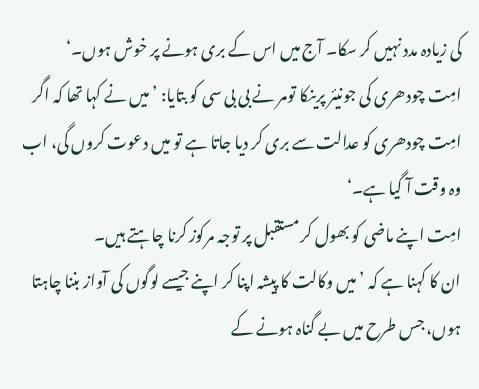کی زیادہ مدد نہیں کر سکا۔ آج میں اس کے بری ہونے پر خوش ہوں۔‘
امِت چودھری کی جونیئر پرینکا تومر نے بی بی سی کو بتایا: ’میں نے کہا تھا کہ اگر امِت چودھری کو عدالت سے بری کر دیا جاتا ہے تو میں دعوت کروں گی، اب وہ وقت آ گیا ہے۔‘
امِت اپنے ماضی کو بھول کر مستقبل پر توجہ مرکوز کرنا چاہتے ہیں۔
ان کا کہنا ہے کہ ’میں وکالت کا پیشہ اپنا کر اپنے جیسے لوگوں کی آواز بننا چاہتا ہوں، جس طرح میں بے گناہ ہونے کے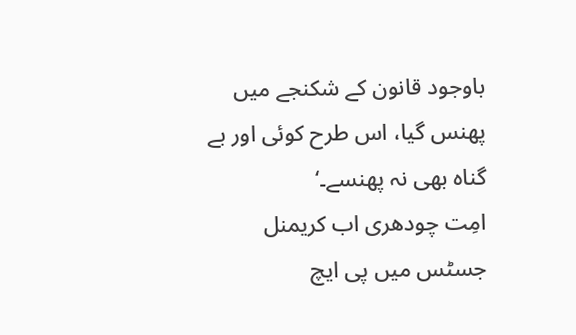باوجود قانون کے شکنجے میں پھنس گیا، اس طرح کوئی اور بے گناہ بھی نہ پھنسے۔‘
امِت چودھری اب کریمنل جسٹس میں پی ایچ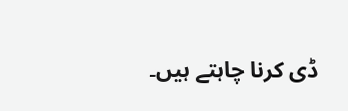ڈی کرنا چاہتے ہیں۔